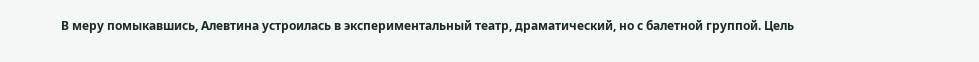В меру помыкавшись, Алевтина устроилась в экспериментальный театр, драматический, но с балетной группой. Цель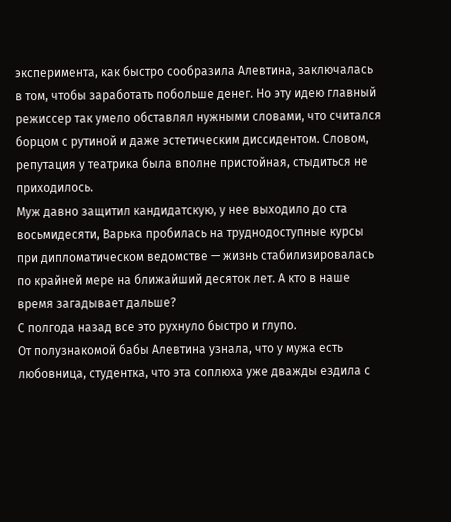эксперимента, как быстро сообразила Алевтина, заключалась в том, чтобы заработать побольше денег. Но эту идею главный режиссер так умело обставлял нужными словами, что считался борцом с рутиной и даже эстетическим диссидентом. Словом, репутация у театрика была вполне пристойная, стыдиться не приходилось.
Муж давно защитил кандидатскую, у нее выходило до ста восьмидесяти, Варька пробилась на труднодоступные курсы при дипломатическом ведомстве — жизнь стабилизировалась по крайней мере на ближайший десяток лет. А кто в наше время загадывает дальше?
С полгода назад все это рухнуло быстро и глупо.
От полузнакомой бабы Алевтина узнала, что у мужа есть любовница, студентка, что эта соплюха уже дважды ездила с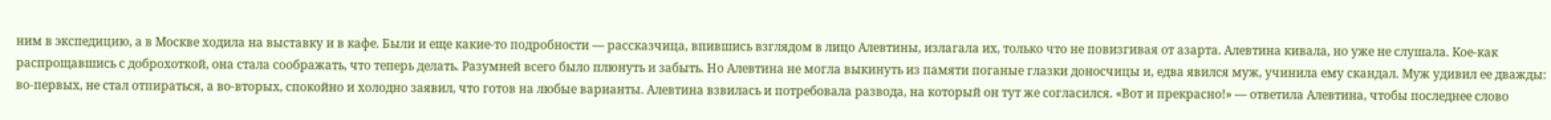ним в экспедицию, а в Москве ходила на выставку и в кафе. Были и еще какие-то подробности — рассказчица, впившись взглядом в лицо Алевтины, излагала их, только что не повизгивая от азарта. Алевтина кивала, но уже не слушала. Кое-как распрощавшись с доброхоткой, она стала соображать, что теперь делать. Разумней всего было плюнуть и забыть. Но Алевтина не могла выкинуть из памяти поганые глазки доносчицы и, едва явился муж, учинила ему скандал. Муж удивил ее дважды: во-первых, не стал отпираться, а во-вторых, спокойно и холодно заявил, что готов на любые варианты. Алевтина взвилась и потребовала развода, на который он тут же согласился. «Вот и прекрасно!» — ответила Алевтина, чтобы последнее слово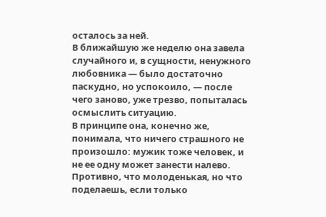осталось за ней.
В ближайшую же неделю она завела случайного и, в сущности, ненужного любовника — было достаточно паскудно, но успокоило, — после чего заново, уже трезво, попыталась осмыслить ситуацию.
В принципе она, конечно же, понимала, что ничего страшного не произошло: мужик тоже человек, и не ее одну может занести налево. Противно, что молоденькая, но что поделаешь, если только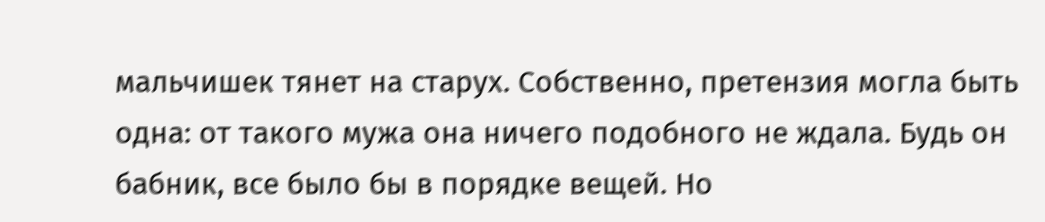мальчишек тянет на старух. Собственно, претензия могла быть одна: от такого мужа она ничего подобного не ждала. Будь он бабник, все было бы в порядке вещей. Но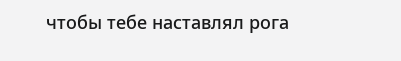чтобы тебе наставлял рога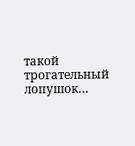такой трогательный лопушок…